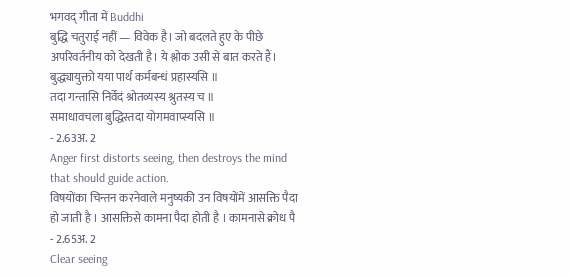भगवद् गीता में Buddhi
बुद्धि चतुराई नहीं — विवेक है। जो बदलते हुए के पीछे अपरिवर्तनीय को देखती है। ये श्लोक उसी से बात करते हैं।
बुद्ध्यायुक्तो यया पार्थ कर्मबन्धं प्रहास्यसि ॥
तदा गन्तासि निर्वेदं श्रोतव्यस्य श्रुतस्य च ॥
समाधावचला बुद्धिस्तदा योगमवाप्स्यसि ॥
- 2.63अ. 2
Anger first distorts seeing, then destroys the mind that should guide action.
विषयोंका चिन्तन करनेवाले मनुष्यकी उन विषयोंमें आसक्ति पैदा हो जाती है । आसक्तिसे कामना पैदा होती है । कामनासे क्रोध पै
- 2.65अ. 2
Clear seeing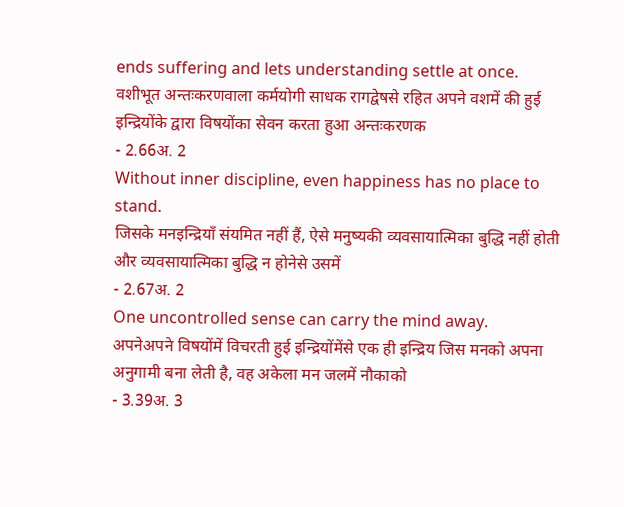ends suffering and lets understanding settle at once.
वशीभूत अन्तःकरणवाला कर्मयोगी साधक रागद्वेषसे रहित अपने वशमें की हुई इन्द्रियोंके द्वारा विषयोंका सेवन करता हुआ अन्तःकरणक
- 2.66अ. 2
Without inner discipline, even happiness has no place to stand.
जिसके मनइन्द्रियाँ संयमित नहीं हैं, ऐसे मनुष्यकी व्यवसायात्मिका बुद्धि नहीं होती और व्यवसायात्मिका बुद्धि न होनेसे उसमें
- 2.67अ. 2
One uncontrolled sense can carry the mind away.
अपनेअपने विषयोंमें विचरती हुई इन्द्रियोंमेंसे एक ही इन्द्रिय जिस मनको अपना अनुगामी बना लेती है, वह अकेला मन जलमें नौकाको
- 3.39अ. 3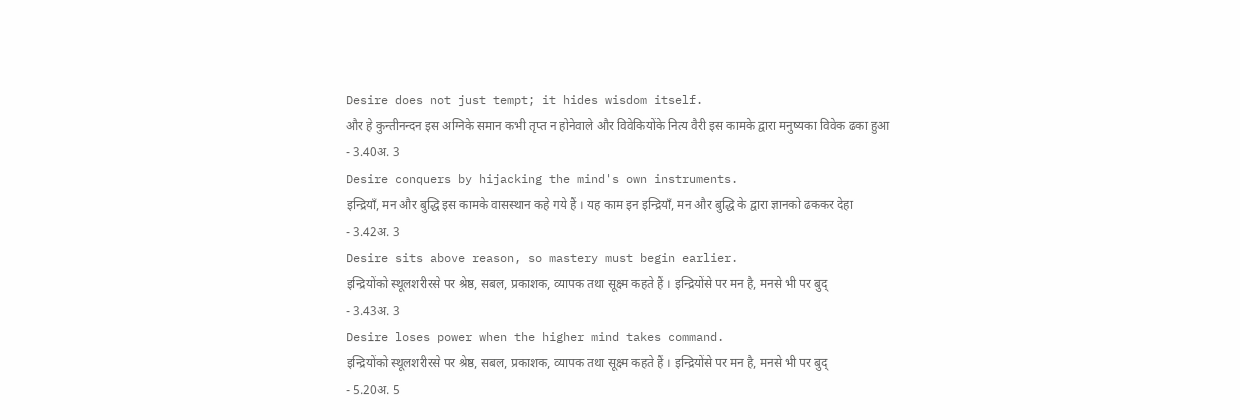Desire does not just tempt; it hides wisdom itself.
और हे कुन्तीनन्दन इस अग्निके समान कभी तृप्त न होनेवाले और विवेकियोंके नित्य वैरी इस कामके द्वारा मनुष्यका विवेक ढका हुआ
- 3.40अ. 3
Desire conquers by hijacking the mind's own instruments.
इन्द्रियाँ, मन और बुद्धि इस कामके वासस्थान कहे गये हैं । यह काम इन इन्द्रियाँ, मन और बुद्धि के द्वारा ज्ञानको ढककर देहा
- 3.42अ. 3
Desire sits above reason, so mastery must begin earlier.
इन्द्रियोंको स्थूलशरीरसे पर श्रेष्ठ, सबल, प्रकाशक, व्यापक तथा सूक्ष्म कहते हैं । इन्द्रियोंसे पर मन है, मनसे भी पर बुद्
- 3.43अ. 3
Desire loses power when the higher mind takes command.
इन्द्रियोंको स्थूलशरीरसे पर श्रेष्ठ, सबल, प्रकाशक, व्यापक तथा सूक्ष्म कहते हैं । इन्द्रियोंसे पर मन है, मनसे भी पर बुद्
- 5.20अ. 5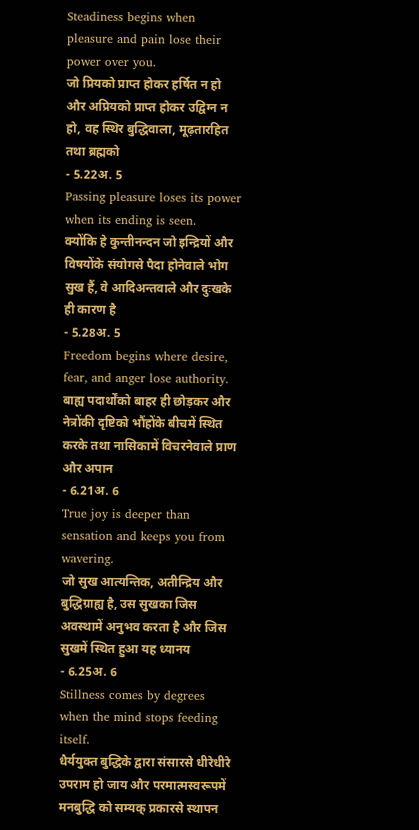Steadiness begins when pleasure and pain lose their power over you.
जो प्रियको प्राप्त होकर हर्षित न हो और अप्रियको प्राप्त होकर उद्विग्न न हो, वह स्थिर बुद्धिवाला, मूढ़तारहित तथा ब्रह्मको
- 5.22अ. 5
Passing pleasure loses its power when its ending is seen.
क्योंकि हे कुन्तीनन्दन जो इन्द्रियों और विषयोंके संयोगसे पैदा होनेवाले भोग सुख हैं, वे आदिअन्तवाले और दुःखके ही कारण है
- 5.28अ. 5
Freedom begins where desire, fear, and anger lose authority.
बाह्य पदार्थोंको बाहर ही छोड़कर और नेत्रोंकी दृष्टिको भौंहोंके बीचमें स्थित करके तथा नासिकामें विचरनेवाले प्राण और अपान
- 6.21अ. 6
True joy is deeper than sensation and keeps you from wavering.
जो सुख आत्यन्तिक, अतीन्द्रिय और बुद्धिग्राह्य है, उस सुखका जिस अवस्थामें अनुभव करता है और जिस सुखमें स्थित हुआ यह ध्यानय
- 6.25अ. 6
Stillness comes by degrees when the mind stops feeding itself.
धैर्ययुक्त बुद्धिके द्वारा संसारसे धीरेधीरे उपराम हो जाय और परमात्मस्वरूपमें मनबुद्धि को सम्यक् प्रकारसे स्थापन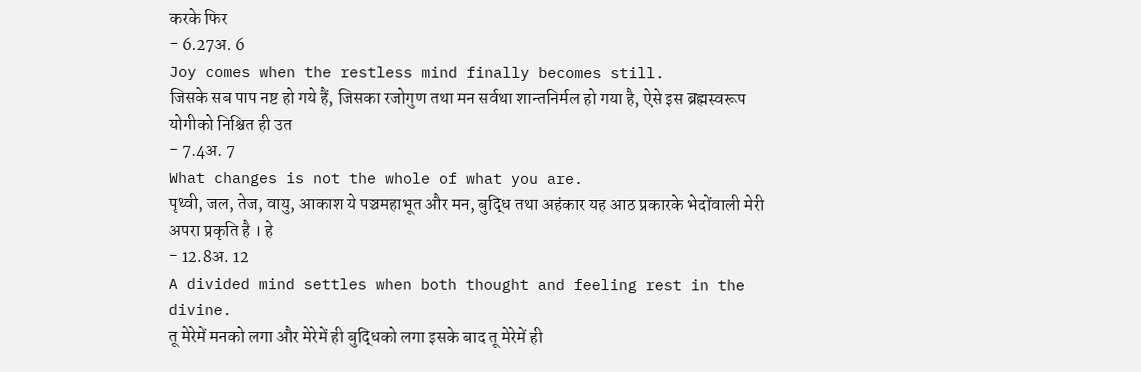करके फिर
- 6.27अ. 6
Joy comes when the restless mind finally becomes still.
जिसके सब पाप नष्ट हो गये हैं, जिसका रजोगुण तथा मन सर्वथा शान्तनिर्मल हो गया है, ऐसे इस ब्रह्मस्वरूप योगीको निश्चित ही उत
- 7.4अ. 7
What changes is not the whole of what you are.
पृथ्वी, जल, तेज, वायु, आकाश ये पञ्चमहाभूत और मन, बुद्धि तथा अहंकार यह आठ प्रकारके भेदोंवाली मेरी अपरा प्रकृति है । हे
- 12.8अ. 12
A divided mind settles when both thought and feeling rest in the divine.
तू मेरेमें मनको लगा और मेरेमें ही बुद्धिको लगा इसके बाद तू मेरेमें ही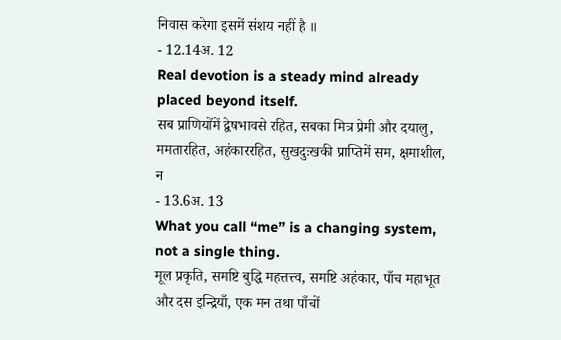निवास करेगा इसमें संशय नहीं है ॥
- 12.14अ. 12
Real devotion is a steady mind already placed beyond itself.
सब प्राणियोंमें द्वेषभावसे रहित, सबका मित्र प्रेमी और दयालु, ममतारहित, अहंकाररहित, सुखदुःखकी प्राप्तिमें सम, क्षमाशील, न
- 13.6अ. 13
What you call “me” is a changing system, not a single thing.
मूल प्रकृति, समष्टि बुद्धि महत्तत्त्व, समष्टि अहंकार, पाँच महाभूत और दस इन्द्रियाँ, एक मन तथा पाँचों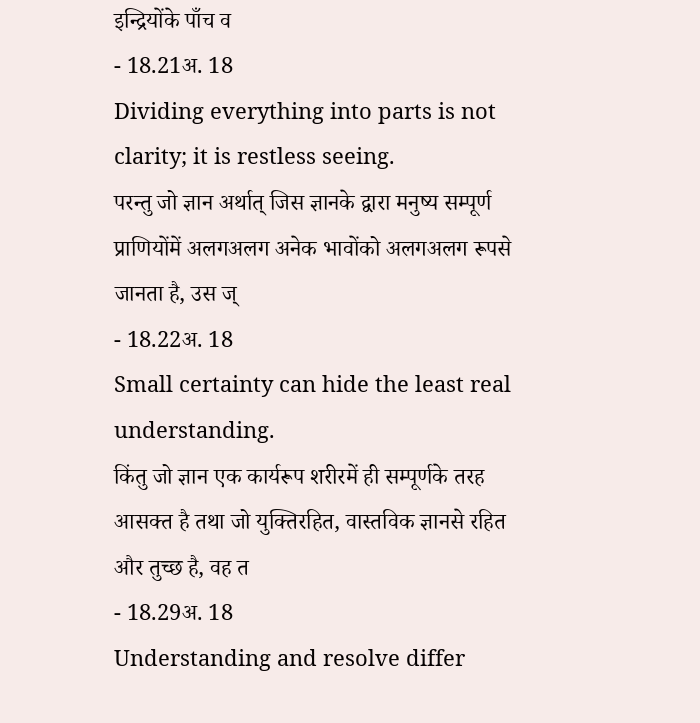इन्द्रियोंके पाँच व
- 18.21अ. 18
Dividing everything into parts is not clarity; it is restless seeing.
परन्तु जो ज्ञान अर्थात् जिस ज्ञानके द्वारा मनुष्य सम्पूर्ण प्राणियोंमें अलगअलग अनेक भावोंको अलगअलग रूपसे जानता है, उस ज्
- 18.22अ. 18
Small certainty can hide the least real understanding.
किंतु जो ज्ञान एक कार्यरूप शरीरमें ही सम्पूर्णके तरह आसक्त है तथा जो युक्तिरहित, वास्तविक ज्ञानसे रहित और तुच्छ है, वह त
- 18.29अ. 18
Understanding and resolve differ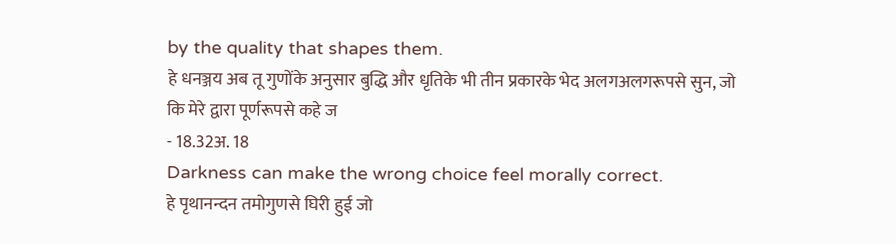by the quality that shapes them.
हे धनञ्जय अब तू गुणोंके अनुसार बुद्धि और धृतिके भी तीन प्रकारके भेद अलगअलगरूपसे सुन, जो कि मेरे द्वारा पूर्णरूपसे कहे ज
- 18.32अ. 18
Darkness can make the wrong choice feel morally correct.
हे पृथानन्दन तमोगुणसे घिरी हुई जो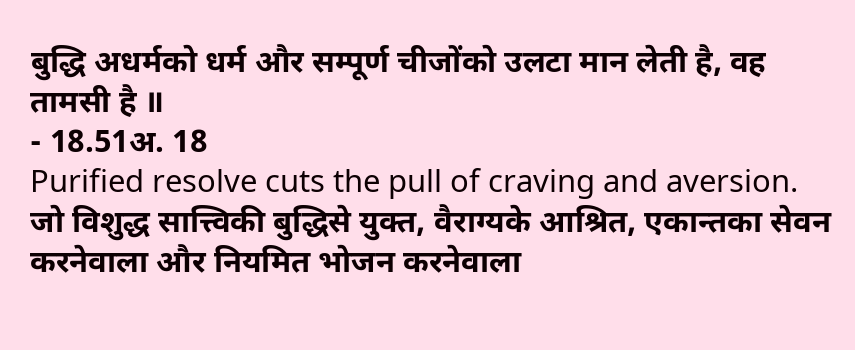बुद्धि अधर्मको धर्म और सम्पूर्ण चीजोंको उलटा मान लेती है, वह तामसी है ॥
- 18.51अ. 18
Purified resolve cuts the pull of craving and aversion.
जो विशुद्ध सात्त्विकी बुद्धिसे युक्त, वैराग्यके आश्रित, एकान्तका सेवन करनेवाला और नियमित भोजन करनेवाला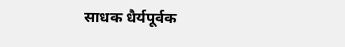साधक धैर्यपूर्वक